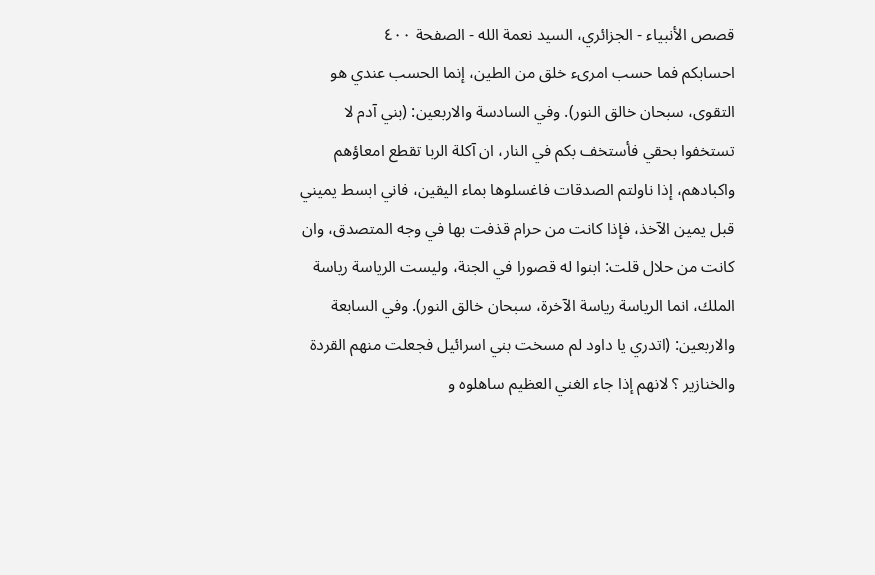قصص الأنبياء - الجزائري، السيد نعمة الله - الصفحة ٤٠٠
احسابكم فما حسب امرىء خلق من الطين، إنما الحسب عندي هو التقوى، سبحان خالق النور). وفي السادسة والاربعين: (بني آدم لا تستخفوا بحقي فأستخف بكم في النار، ان آكلة الربا تقطع امعاؤهم واكبادهم، إذا ناولتم الصدقات فاغسلوها بماء اليقين، فاني ابسط يميني قبل يمين الآخذ، فإذا كانت من حرام قذفت بها في وجه المتصدق، وان كانت من حلال قلت: ابنوا له قصورا في الجنة، وليست الرياسة رياسة الملك، انما الرياسة رياسة الآخرة، سبحان خالق النور). وفي السابعة والاربعين: (اتدري يا داود لم مسخت بني اسرائيل فجعلت منهم القردة والخنازير ؟ لانهم إذا جاء الغني العظيم ساهلوه و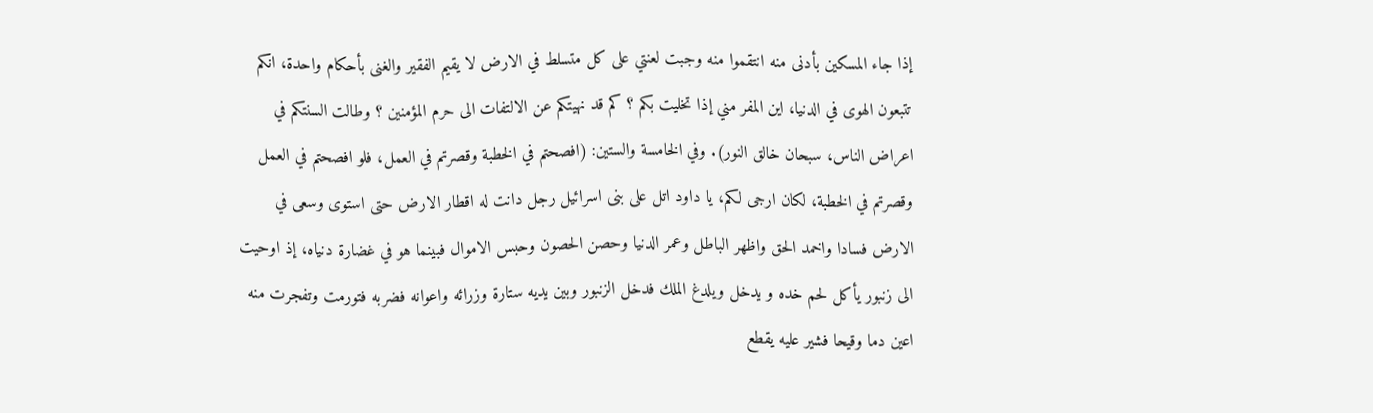إذا جاء المسكين بأدنى منه انتقموا منه وجبت لعنتي على كل متسلط في الارض لا يقيم الفقير والغنى بأحكام واحدة، انكم تتبعون الهوى في الدنيا، اين المفر مني إذا تخليت بكم ؟ كم قد نهيتكم عن الالتفات الى حرم المؤمنين ؟ وطالت السنتكم في اعراض الناس، سبحان خالق النور). وفي الخامسة والستين: (افصحتم في الخطبة وقصرتم في العمل، فلو افصحتم في العمل وقصرتم في الخطبة، لكان ارجى لكم، يا داود اتل على بنى اسرائيل رجل دانت له اقطار الارض حتى استوى وسعى في الارض فسادا واخمد الحق واظهر الباطل وعمر الدنيا وحصن الحصون وحبس الاموال فبينما هو في غضارة دنياه، إذ اوحيت الى زنبور يأكل لحم خده و يدخل ويلدغ الملك فدخل الزنبور وبين يديه ستارة وزرائه واعوانه فضربه فتورمت وتفجرت منه اعين دما وقيحا فشير عليه يقطع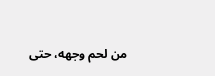من لحم وجهه، حتى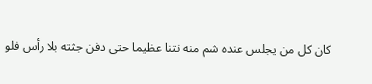كان كل من يجلس عنده شم منه نتنا عظيما حتى دفن جثته بلا رأس فلو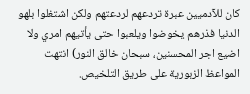كان للآدميين عبرة تردعهم لردعتهم ولكن اشتغلوا بلهو الدنيا فذرهم يخوضوا ويلعبوا حتى يأتيهم امري ولا اضيع اجر المحسنين، سبحان خالق النور) انتهت المواعظ الزبورية على طريق التلخيص.